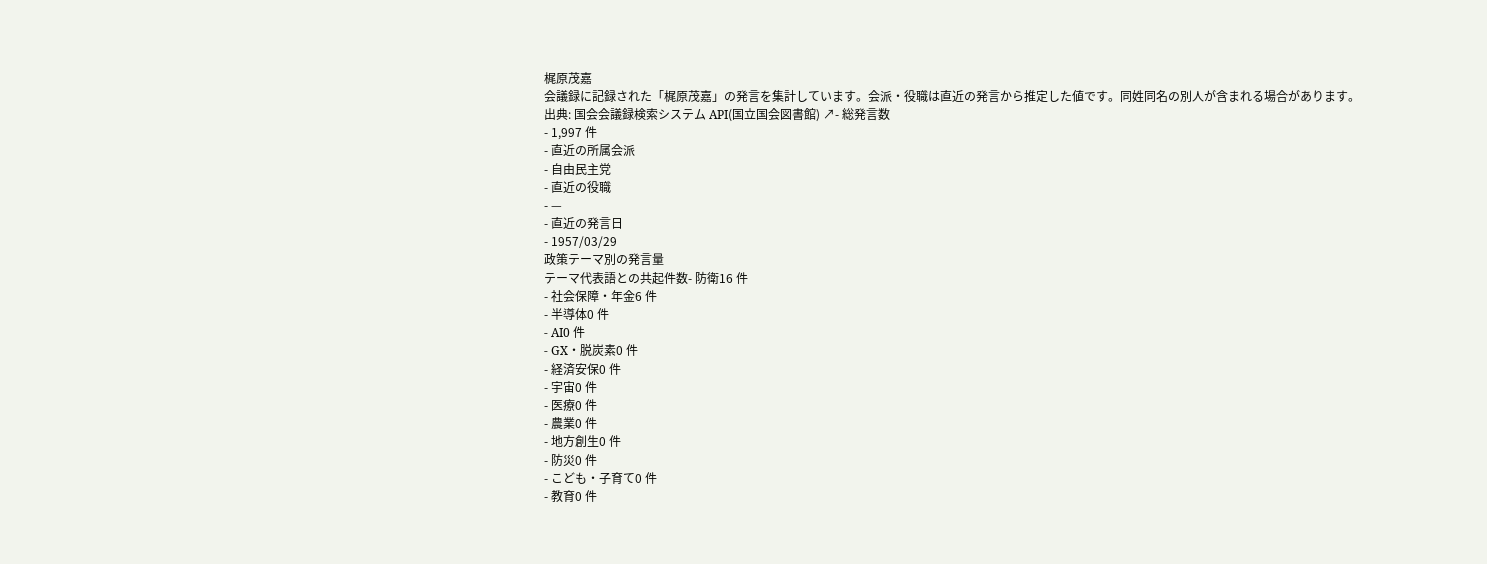梶原茂嘉
会議録に記録された「梶原茂嘉」の発言を集計しています。会派・役職は直近の発言から推定した値です。同姓同名の別人が含まれる場合があります。
出典: 国会会議録検索システム API(国立国会図書館) ↗- 総発言数
- 1,997 件
- 直近の所属会派
- 自由民主党
- 直近の役職
- —
- 直近の発言日
- 1957/03/29
政策テーマ別の発言量
テーマ代表語との共起件数- 防衛16 件
- 社会保障・年金6 件
- 半導体0 件
- AI0 件
- GX・脱炭素0 件
- 経済安保0 件
- 宇宙0 件
- 医療0 件
- 農業0 件
- 地方創生0 件
- 防災0 件
- こども・子育て0 件
- 教育0 件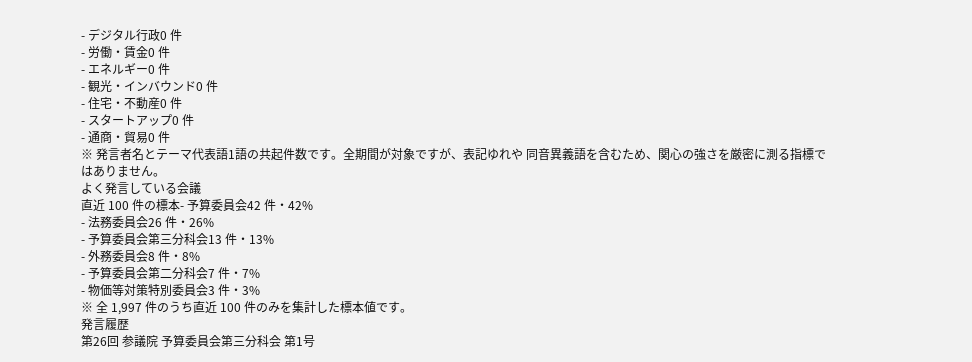- デジタル行政0 件
- 労働・賃金0 件
- エネルギー0 件
- 観光・インバウンド0 件
- 住宅・不動産0 件
- スタートアップ0 件
- 通商・貿易0 件
※ 発言者名とテーマ代表語1語の共起件数です。全期間が対象ですが、表記ゆれや 同音異義語を含むため、関心の強さを厳密に測る指標ではありません。
よく発言している会議
直近 100 件の標本- 予算委員会42 件・42%
- 法務委員会26 件・26%
- 予算委員会第三分科会13 件・13%
- 外務委員会8 件・8%
- 予算委員会第二分科会7 件・7%
- 物価等対策特別委員会3 件・3%
※ 全 1,997 件のうち直近 100 件のみを集計した標本値です。
発言履歴
第26回 参議院 予算委員会第三分科会 第1号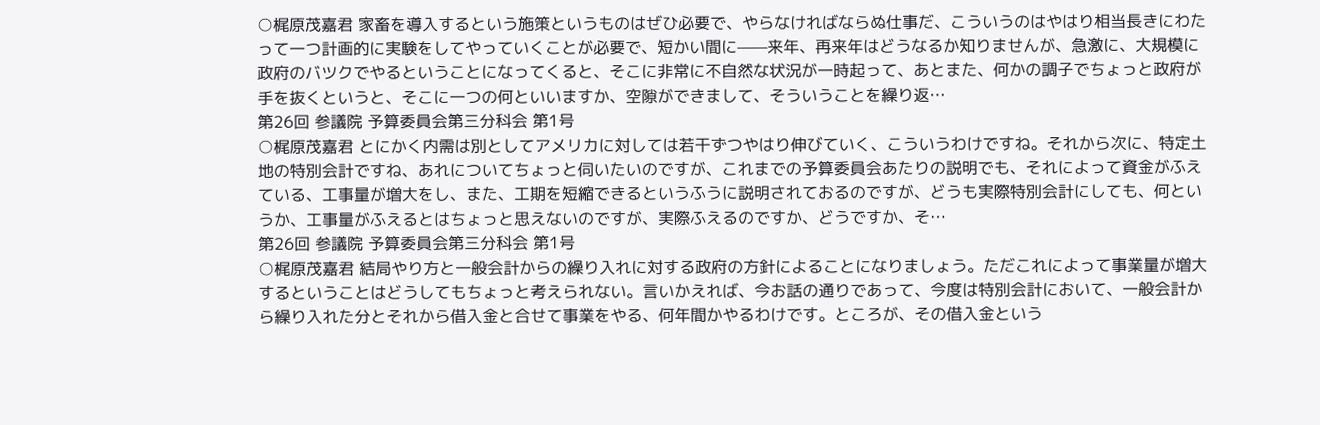○梶原茂嘉君 家畜を導入するという施策というものはぜひ必要で、やらなければならぬ仕事だ、こういうのはやはり相当長きにわたって一つ計画的に実験をしてやっていくことが必要で、短かい間に——来年、再来年はどうなるか知りませんが、急激に、大規模に政府のバツクでやるということになってくると、そこに非常に不自然な状況が一時起って、あとまた、何かの調子でちょっと政府が手を抜くというと、そこに一つの何といいますか、空隙ができまして、そういうことを繰り返…
第26回 参議院 予算委員会第三分科会 第1号
○梶原茂嘉君 とにかく内需は別としてアメリカに対しては若干ずつやはり伸びていく、こういうわけですね。それから次に、特定土地の特別会計ですね、あれについてちょっと伺いたいのですが、これまでの予算委員会あたりの説明でも、それによって資金がふえている、工事量が増大をし、また、工期を短縮できるというふうに説明されておるのですが、どうも実際特別会計にしても、何というか、工事量がふえるとはちょっと思えないのですが、実際ふえるのですか、どうですか、そ…
第26回 参議院 予算委員会第三分科会 第1号
○梶原茂嘉君 結局やり方と一般会計からの繰り入れに対する政府の方針によることになりましょう。ただこれによって事業量が増大するということはどうしてもちょっと考えられない。言いかえれば、今お話の通りであって、今度は特別会計において、一般会計から繰り入れた分とそれから借入金と合せて事業をやる、何年間かやるわけです。ところが、その借入金という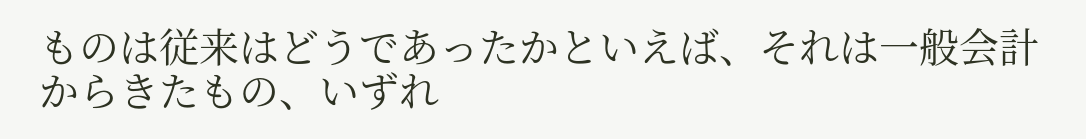ものは従来はどうであったかといえば、それは一般会計からきたもの、いずれ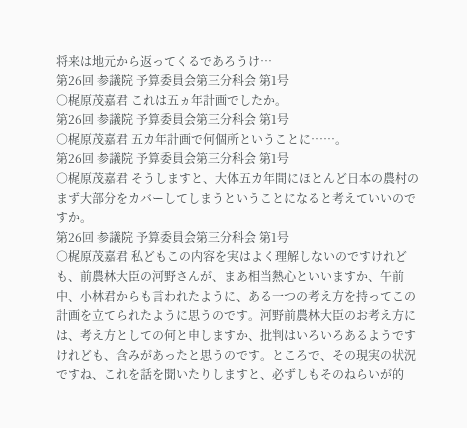将来は地元から返ってくるであろうけ…
第26回 参議院 予算委員会第三分科会 第1号
○梶原茂嘉君 これは五ヵ年計画でしたか。
第26回 参議院 予算委員会第三分科会 第1号
○梶原茂嘉君 五カ年計画で何個所ということに……。
第26回 参議院 予算委員会第三分科会 第1号
○梶原茂嘉君 そうしますと、大体五カ年間にほとんど日本の農村のまず大部分をカバーしてしまうということになると考えていいのですか。
第26回 参議院 予算委員会第三分科会 第1号
○梶原茂嘉君 私どもこの内容を実はよく理解しないのですけれども、前農林大臣の河野さんが、まあ相当熱心といいますか、午前中、小林君からも言われたように、ある一つの考え方を持ってこの計画を立てられたように思うのです。河野前農林大臣のお考え方には、考え方としての何と申しますか、批判はいろいろあるようですけれども、含みがあったと思うのです。ところで、その現実の状況ですね、これを話を聞いたりしますと、必ずしもそのねらいが的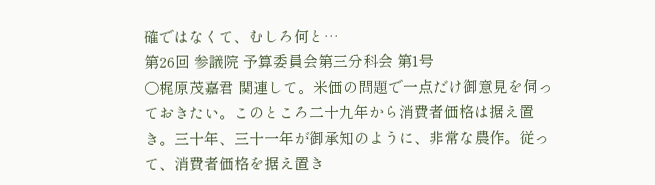確ではなくて、むしろ何と…
第26回 参議院 予算委員会第三分科会 第1号
○梶原茂嘉君 関連して。米価の問題で一点だけ御意見を伺っておきたい。このところ二十九年から消費者価格は据え置き。三十年、三十一年が御承知のように、非常な農作。従って、消費者価格を据え置き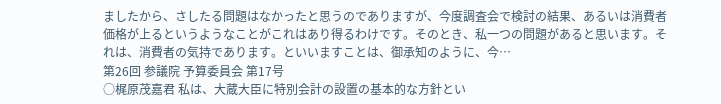ましたから、さしたる問題はなかったと思うのでありますが、今度調査会で検討の結果、あるいは消費者価格が上るというようなことがこれはあり得るわけです。そのとき、私一つの問題があると思います。それは、消費者の気持であります。といいますことは、御承知のように、今…
第26回 参議院 予算委員会 第17号
○梶原茂嘉君 私は、大蔵大臣に特別会計の設置の基本的な方針とい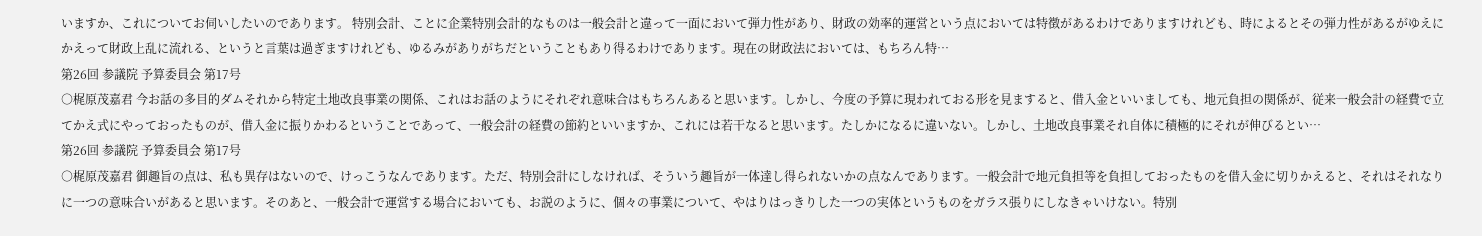いますか、これについてお伺いしたいのであります。 特別会計、ことに企業特別会計的なものは一般会計と違って一面において弾力性があり、財政の効率的運営という点においては特徴があるわけでありますけれども、時によるとその弾力性があるがゆえにかえって財政上乱に流れる、というと言葉は過ぎますけれども、ゆるみがありがちだということもあり得るわけであります。現在の財政法においては、もちろん特…
第26回 参議院 予算委員会 第17号
○梶原茂嘉君 今お話の多目的ダムそれから特定土地改良事業の関係、これはお話のようにそれぞれ意味合はもちろんあると思います。しかし、今度の予算に現われておる形を見ますると、借入金といいましても、地元負担の関係が、従来一般会計の経費で立てかえ式にやっておったものが、借入金に振りかわるということであって、一般会計の経費の節約といいますか、これには若干なると思います。たしかになるに違いない。しかし、土地改良事業それ自体に積極的にそれが伸びるとい…
第26回 参議院 予算委員会 第17号
○梶原茂嘉君 御趣旨の点は、私も異存はないので、けっこうなんであります。ただ、特別会計にしなければ、そういう趣旨が一体達し得られないかの点なんであります。一般会計で地元負担等を負担しておったものを借入金に切りかえると、それはそれなりに一つの意味合いがあると思います。そのあと、一般会計で運営する場合においても、お説のように、個々の事業について、やはりはっきりした一つの実体というものをガラス張りにしなきゃいけない。特別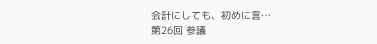会計にしても、初めに言…
第26回 参議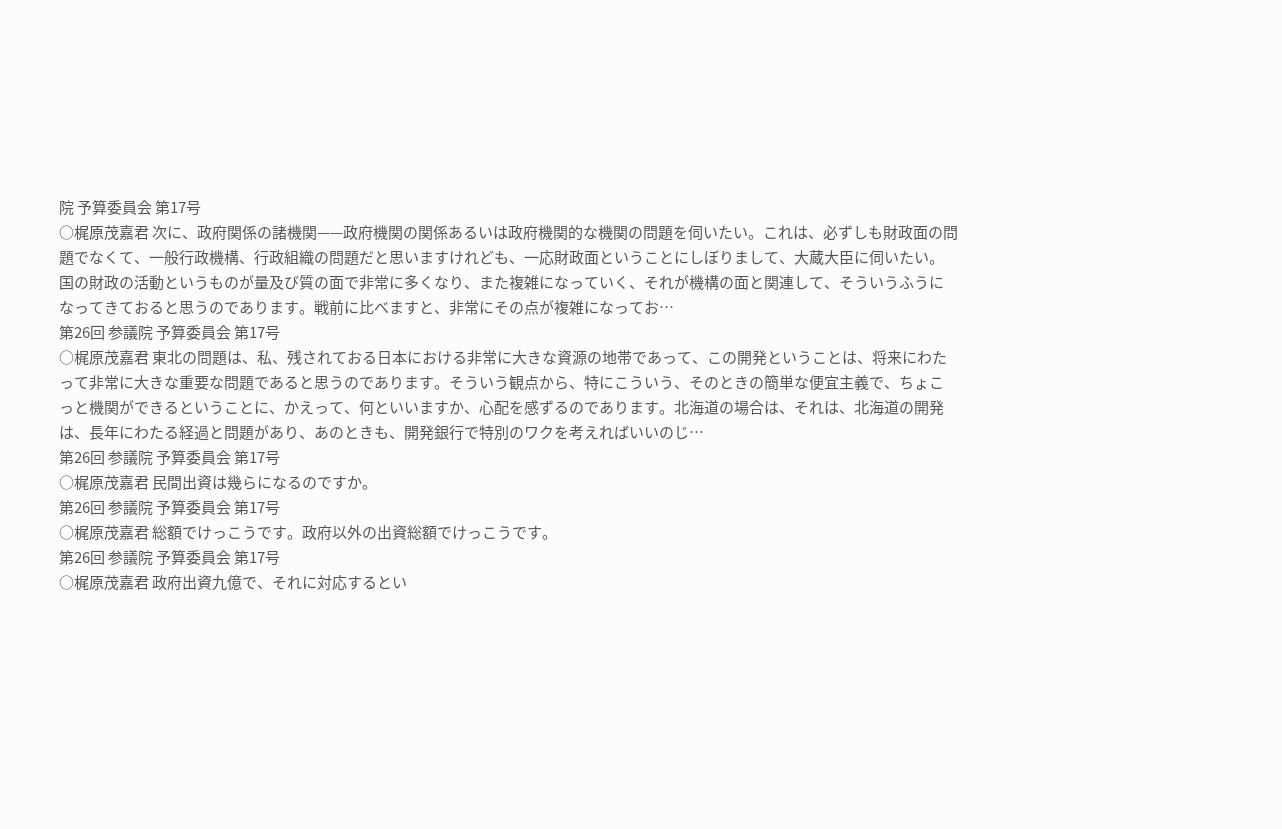院 予算委員会 第17号
○梶原茂嘉君 次に、政府関係の諸機関——政府機関の関係あるいは政府機関的な機関の問題を伺いたい。これは、必ずしも財政面の問題でなくて、一般行政機構、行政組織の問題だと思いますけれども、一応財政面ということにしぼりまして、大蔵大臣に伺いたい。 国の財政の活動というものが量及び質の面で非常に多くなり、また複雑になっていく、それが機構の面と関連して、そういうふうになってきておると思うのであります。戦前に比べますと、非常にその点が複雑になってお…
第26回 参議院 予算委員会 第17号
○梶原茂嘉君 東北の問題は、私、残されておる日本における非常に大きな資源の地帯であって、この開発ということは、将来にわたって非常に大きな重要な問題であると思うのであります。そういう観点から、特にこういう、そのときの簡単な便宜主義で、ちょこっと機関ができるということに、かえって、何といいますか、心配を感ずるのであります。北海道の場合は、それは、北海道の開発は、長年にわたる経過と問題があり、あのときも、開発銀行で特別のワクを考えればいいのじ…
第26回 参議院 予算委員会 第17号
○梶原茂嘉君 民間出資は幾らになるのですか。
第26回 参議院 予算委員会 第17号
○梶原茂嘉君 総額でけっこうです。政府以外の出資総額でけっこうです。
第26回 参議院 予算委員会 第17号
○梶原茂嘉君 政府出資九億で、それに対応するとい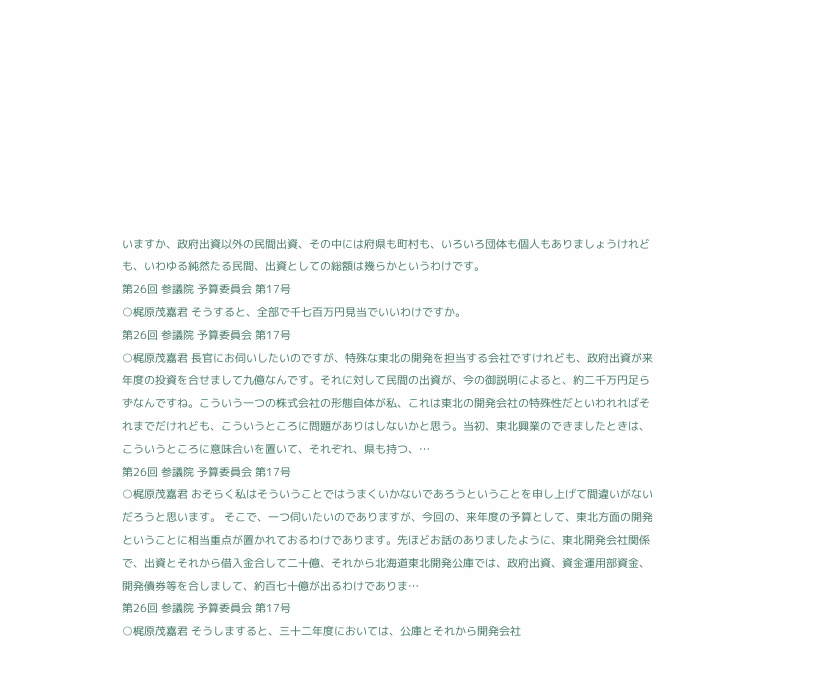いますか、政府出資以外の民間出資、その中には府県も町村も、いろいろ団体も個人もありましょうけれども、いわゆる純然たる民間、出資としての総額は幾らかというわけです。
第26回 参議院 予算委員会 第17号
○梶原茂嘉君 そうすると、全部で千七百万円見当でいいわけですか。
第26回 参議院 予算委員会 第17号
○梶原茂嘉君 長官にお伺いしたいのですが、特殊な東北の開発を担当する会社ですけれども、政府出資が来年度の投資を合せまして九億なんです。それに対して民間の出資が、今の御説明によると、約二千万円足らずなんですね。こういう一つの株式会社の形態自体が私、これは東北の開発会社の特殊性だといわれればそれまでだけれども、こういうところに問題がありはしないかと思う。当初、東北興業のできましたときは、こういうところに意味合いを置いて、それぞれ、県も持つ、…
第26回 参議院 予算委員会 第17号
○梶原茂嘉君 おそらく私はそういうことではうまくいかないであろうということを申し上げて間違いがないだろうと思います。 そこで、一つ伺いたいのでありますが、今回の、来年度の予算として、東北方面の開発ということに相当重点が置かれておるわけであります。先ほどお話のありましたように、東北開発会社関係で、出資とそれから借入金合して二十億、それから北海道東北開発公庫では、政府出資、資金運用部資金、開発債券等を合しまして、約百七十億が出るわけでありま…
第26回 参議院 予算委員会 第17号
○梶原茂嘉君 そうしますると、三十二年度においては、公庫とそれから開発会社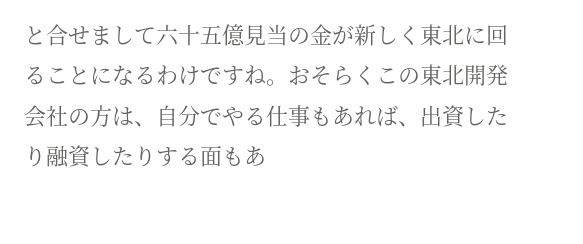と合せまして六十五億見当の金が新しく東北に回ることになるわけですね。おそらくこの東北開発会社の方は、自分でやる仕事もあれば、出資したり融資したりする面もあ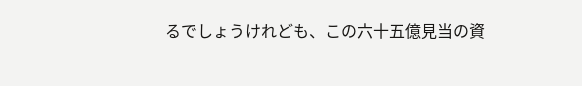るでしょうけれども、この六十五億見当の資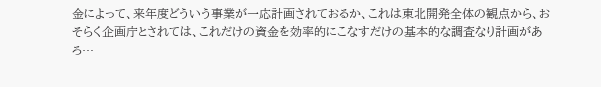金によって、来年度どういう事業が一応計画されておるか、これは東北開発全体の観点から、おそらく企画庁とされては、これだけの資金を効率的にこなすだけの基本的な調査なり計画があろ…